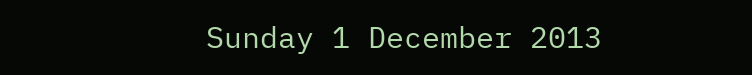Sunday 1 December 2013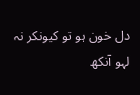دل خون ہو تو کیونکر نہ لہو آنکھ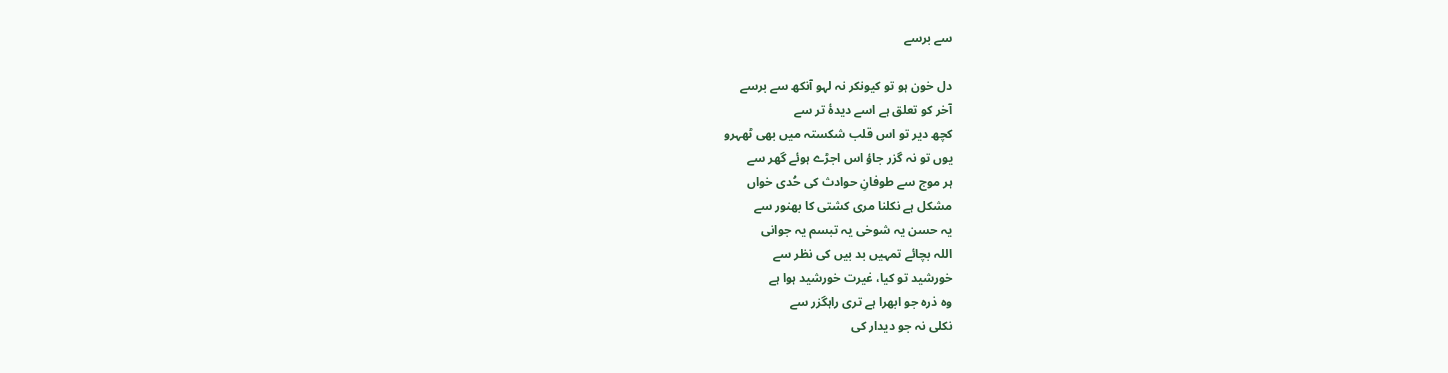سے برسے

دل خون ہو تو کیونکر نہ لہو آنکھ سے برسے
آخر کو تعلق ہے اسے دیدۂ تر سے
کچھ دیر تو اس قلب شکستہ میں بھی ٹھہرو
یوں تو نہ گزر جاؤ اس اجڑے ہوئے گھر سے
ہر موج سے طوفانِ حوادث کی حُدی خواں
مشکل ہے نکلنا مری کشتی کا بھنور سے
یہ حسن یہ شوخی یہ تبسم یہ جوانی
اللہ بچائے تمہیں بد بیں کی نظر سے
خورشید تو کیا، غیرت خورشید ہوا ہے
وہ ذرہ جو ابھرا ہے تری راہگزر سے
نکلی نہ جو دیدار کی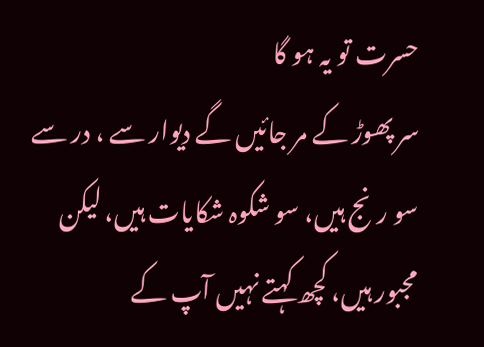حسرت تو یہ ہو گا
سر پھوڑ کے مر جائیں گے دیوار سے ، در سے
سو رنج ہیں، سو شکوہ شکایات ہیں، لیکن
مجبور ہیں، کچھ کہتے نہیں آپ کے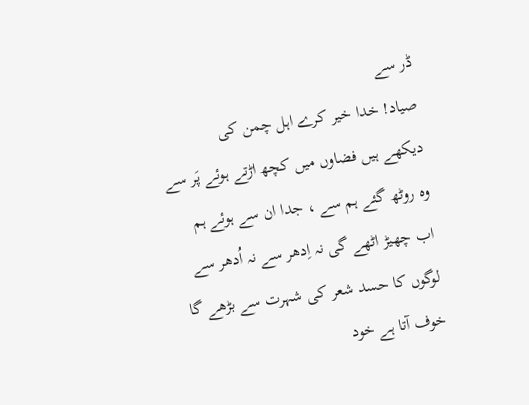ڈر سے
صیاد! خدا خیر کرے اہل چمن کی
دیکھے ہیں فضاوں میں کچھ اڑتے ہوئے پَر سے
وہ روٹھ گئے ہم سے ، جدا ان سے ہوئے ہم
اب چھیڑ اٹھے گی نہ اِدھر سے نہ اُدھر سے
لوگوں کا حسد شعر کی شہرت سے بڑھے گا
خوف آتا ہے خود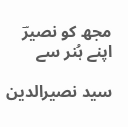مجھ کو نصیرؔ اپنے ہُنر سے

سید نصیرالدین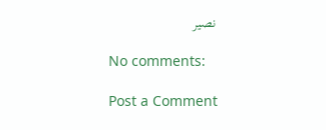نصیر

No comments:

Post a Comment